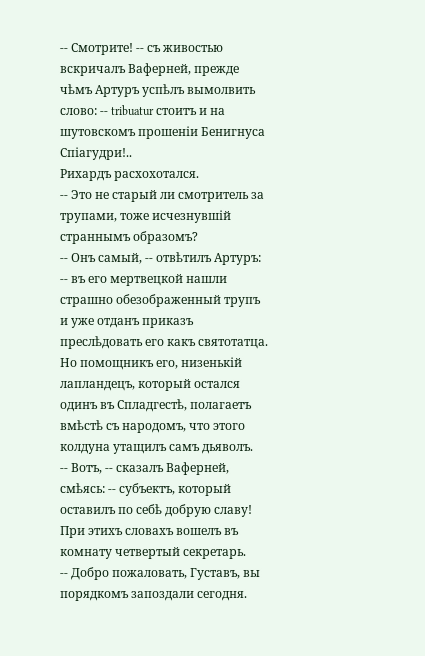-- Смотрите! -- съ живостью вскричалъ Ваферней, прежде чѣмъ Артуръ успѣлъ вымолвить слово: -- tribuatur стоитъ и на шутовскомъ прошеніи Бенигнуса Спіагудри!..
Рихардъ расхохотался.
-- Это не старый ли смотритель за трупами, тоже исчезнувшій страннымъ образомъ?
-- Онъ самый, -- отвѣтилъ Артуръ: -- въ его мертвецкой нашли страшно обезображенный трупъ и уже отданъ приказъ преслѣдовать его какъ святотатца. Но помощникъ его, низенькій лапландецъ, который остался одинъ въ Спладгестѣ, полагаетъ вмѣстѣ съ народомъ, что этого колдуна утащилъ самъ дьяволъ.
-- Вотъ, -- сказалъ Ваферней, смѣясь: -- субъектъ, который оставилъ по себѣ добрую славу!
При этихъ словахъ вошелъ въ комнату четвертый секретарь.
-- Добро пожаловать, Густавъ, вы порядкомъ запоздали сегодня.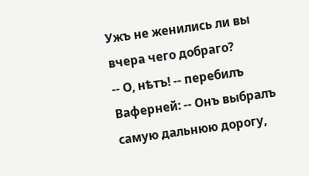Ужъ не женились ли вы вчера чего добраго?
-- О, нѣтъ! -- перебилъ Ваферней: -- Онъ выбралъ самую дальнюю дорогу,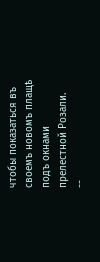чтобы показаться въ своемъ новомъ плащѣ подъ окнами прелестной Розали.
--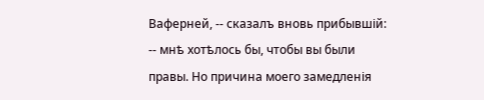Ваферней, -- сказалъ вновь прибывшій: -- мнѣ хотѣлось бы, чтобы вы были правы. Но причина моего замедленія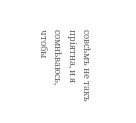совсѣмъ не такъ пріятна, и я сомнѣваюсь, чтобы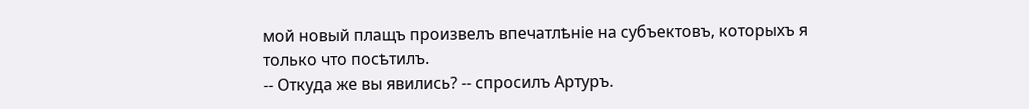мой новый плащъ произвелъ впечатлѣніе на субъектовъ, которыхъ я только что посѣтилъ.
-- Откуда же вы явились? -- спросилъ Артуръ.